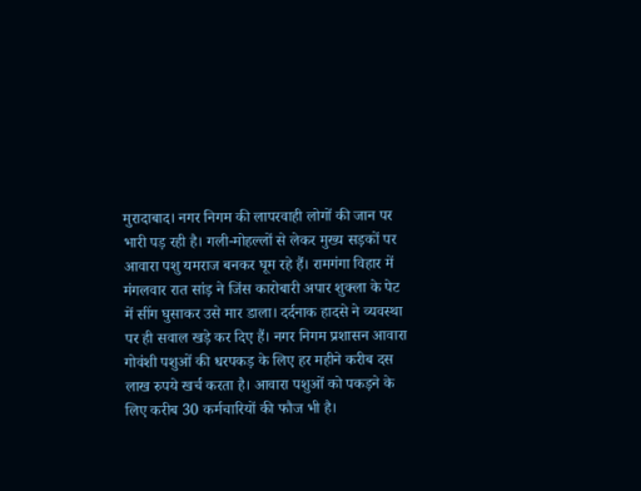मुरादाबाद। नगर निगम की लापरवाही लोगों की जान पर भारी पड़ रही है। गली-मोहल्लों से लेकर मुख्य सड़कों पर आवारा पशु यमराज बनकर घूम रहे हैं। रामगंगा विहार में मंगलवार रात सांड़ ने जिंस कारोबारी अपार शुक्ला के पेट में सींग घुसाकर उसे मार डाला। दर्दनाक हादसे ने व्यवस्था पर ही सवाल खड़े कर दिए हैं। नगर निगम प्रशासन आवारा गोवंशी पशुओं की धरपकड़ के लिए हर महीने करीब दस लाख रुपये खर्च करता है। आवारा पशुओं को पकड़ने के लिए करीब 30 कर्मचारियों की फौज भी है।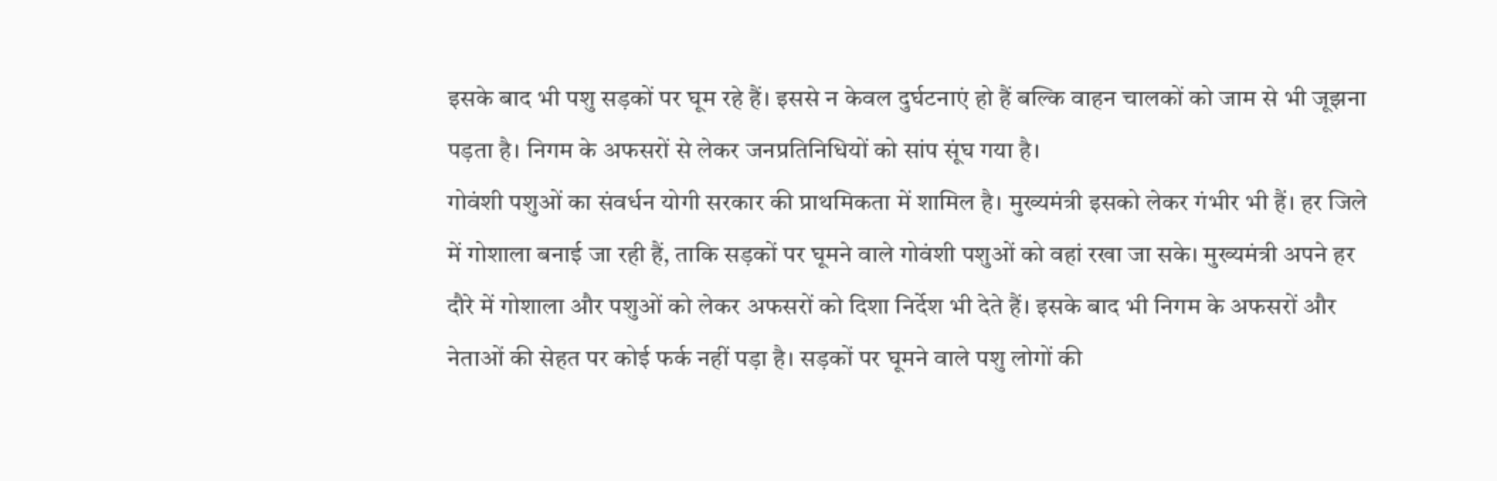इसके बाद भी पशु सड़कों पर घूम रहे हैं। इससे न केवल दुर्घटनाएं हो हैं बल्कि वाहन चालकों को जाम से भी जूझना पड़ता है। निगम के अफसरों से लेकर जनप्रतिनिधियों को सांप सूंघ गया है।
गोवंशी पशुओं का संवर्धन योगी सरकार की प्राथमिकता में शामिल है। मुख्यमंत्री इसको लेकर गंभीर भी हैं। हर जिले में गोशाला बनाई जा रही हैं, ताकि सड़कों पर घूमने वाले गोवंशी पशुओं को वहां रखा जा सके। मुख्यमंत्री अपने हर दौरे में गोशाला और पशुओं को लेकर अफसरों को दिशा निर्देश भी देते हैं। इसके बाद भी निगम के अफसरों और नेताओं की सेहत पर कोई फर्क नहीं पड़ा है। सड़कों पर घूमने वाले पशु लोगों की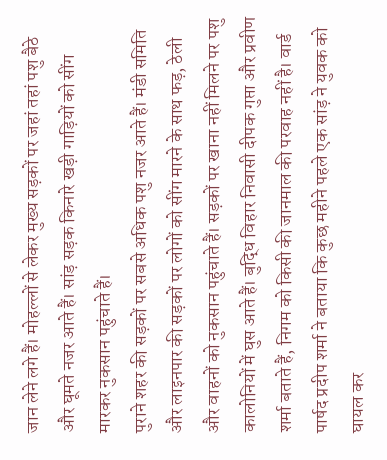जान लेने लगे हैं। मोहल्लों से लेकर मुख्य सड़कों पर जहां तहां पशु बैठे और घूमते नजर आते हैं। सांड़ सड़क किनारे खड़ी गाड़ियों को सींग मारकर नुकसान पहुंचाते हैं।
पुराने शहर की सड़कों पर सबसे अधिक पशु नजर आते हैं। मंडी समिति और लाइनपार की सड़कों पर लोगों को सींग मारने के साथ फड़, ठेली और वाहनों को नुकसान पहुंचाते हैं। सड़कों पर खाना नहीं मिलने पर पशु कालोनियों में घुस आते हैं। बुद्धि विहार निवासी दीपक गुप्ता और प्रवीण शर्मा बताते हैं, निगम को किसी की जानमाल की परवाह नहीं है। वार्ड पार्षद प्रदीप शर्मा ने बताया कि कुछ महीने पहले एक सांड़ ने युवक को घायल कर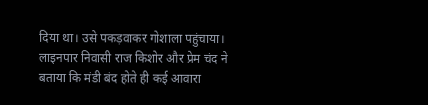दिया था। उसे पकड़वाकर गोशाला पहुंचाया। लाइनपार निवासी राज किशोर और प्रेम चंद ने बताया कि मंडी बंद होते ही कई आवारा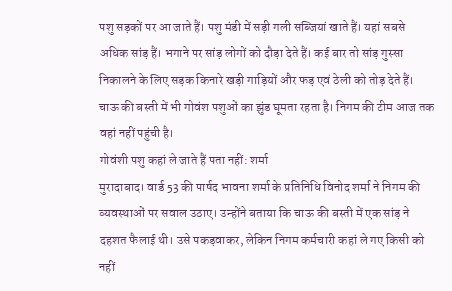पशु सड़कों पर आ जाते हैं। पशु मंडी में सड़ी गली सब्जियां खाते हैं। यहां सबसे अधिक सांड़ हैं। भगाने पर सांड़ लोगों को दौड़ा देते हैं। कई बार तो सांड़ गुस्सा निकालने के लिए सड़क किनारे खड़ी गाड़ियों और फड़ एवं ठेली को तोड़ देते हैं। चाऊ की बस्ती में भी गोवंश पशुओं का झुंड घूमता रहता है। निगम की टीम आज तक वहां नहीं पहुंची है।
गोवंशी पशु कहां ले जाते हैं पता नहीं: शर्मा
मुरादाबाद। वार्ड 53 की पार्षद भावना शर्मा के प्रतिनिधि विनोद शर्मा ने निगम की व्यवस्थाओं पर सवाल उठाए। उन्होंने बताया कि चाऊ की बस्ती में एक सांड़ ने दहशत फैलाई थी। उसे पकड़वाकर, लेकिन निगम कर्मचारी कहां ले गए किसी को नहीं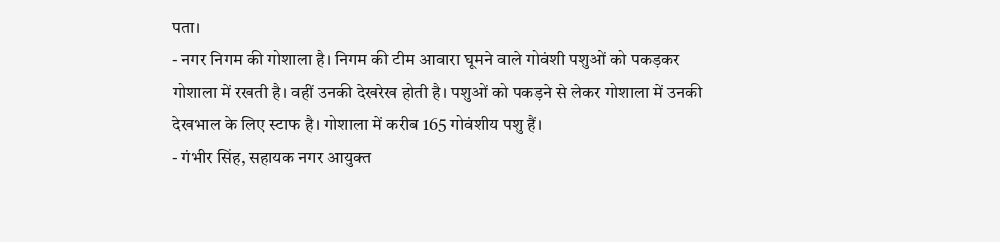पता।
- नगर निगम की गोशाला है। निगम की टीम आवारा घूमने वाले गोवंशी पशुओं को पकड़कर गोशाला में रखती है। वहीं उनकी देखरेख होती है। पशुओं को पकड़ने से लेकर गोशाला में उनकी देखभाल के लिए स्टाफ है। गोशाला में करीब 165 गोवंशीय पशु हैं।
- गंभीर सिंह, सहायक नगर आयुक्त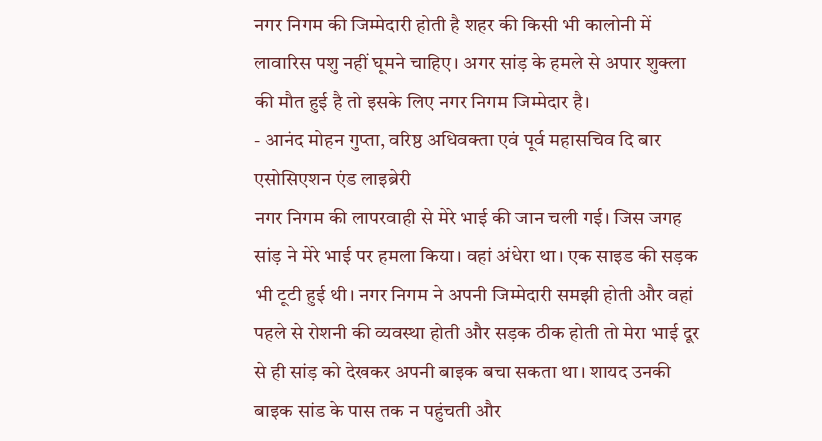नगर निगम की जिम्मेदारी होती है शहर की किसी भी कालोनी में लावारिस पशु नहीं घूमने चाहिए। अगर सांड़ के हमले से अपार शुक्ला की मौत हुई है तो इसके लिए नगर निगम जिम्मेदार है।
- आनंद मोहन गुप्ता, वरिष्ठ अधिवक्ता एवं पूर्व महासचिव दि बार एसोसिएशन एंड लाइब्रेरी
नगर निगम की लापरवाही से मेरे भाई की जान चली गई। जिस जगह सांड़ ने मेरे भाई पर हमला किया। वहां अंधेरा था। एक साइड की सड़क भी टूटी हुई थी। नगर निगम ने अपनी जिम्मेदारी समझी होती और वहां पहले से रोशनी की व्यवस्था होती और सड़क ठीक होती तो मेरा भाई दूर से ही सांड़ को देखकर अपनी बाइक बचा सकता था। शायद उनकी बाइक सांड के पास तक न पहुंचती और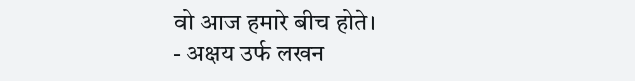वो आज हमारे बीच होते।
- अक्षय उर्फ लखन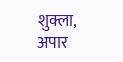शुक्ला, अपार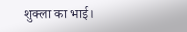शुक्ला का भाई।